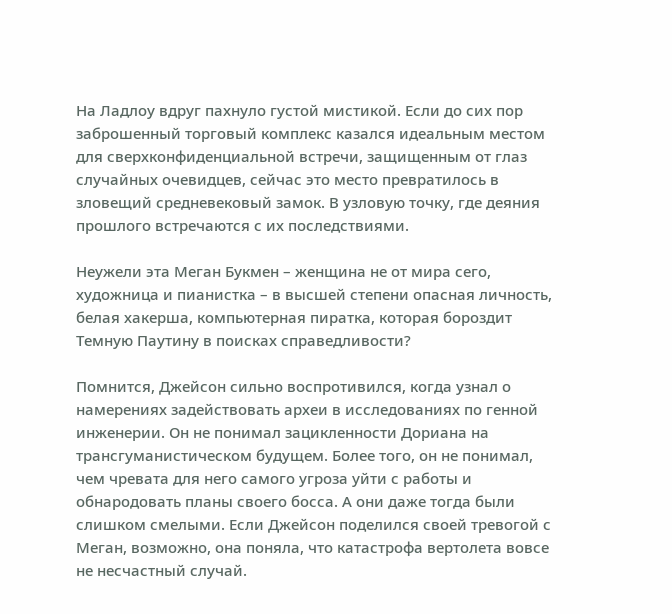На Ладлоу вдруг пахнуло густой мистикой. Если до сих пор заброшенный торговый комплекс казался идеальным местом для сверхконфиденциальной встречи, защищенным от глаз случайных очевидцев, сейчас это место превратилось в зловещий средневековый замок. В узловую точку, где деяния прошлого встречаются с их последствиями.

Неужели эта Меган Букмен – женщина не от мира сего, художница и пианистка – в высшей степени опасная личность, белая хакерша, компьютерная пиратка, которая бороздит Темную Паутину в поисках справедливости?

Помнится, Джейсон сильно воспротивился, когда узнал о намерениях задействовать археи в исследованиях по генной инженерии. Он не понимал зацикленности Дориана на трансгуманистическом будущем. Более того, он не понимал, чем чревата для него самого угроза уйти с работы и обнародовать планы своего босса. А они даже тогда были слишком смелыми. Если Джейсон поделился своей тревогой с Меган, возможно, она поняла, что катастрофа вертолета вовсе не несчастный случай.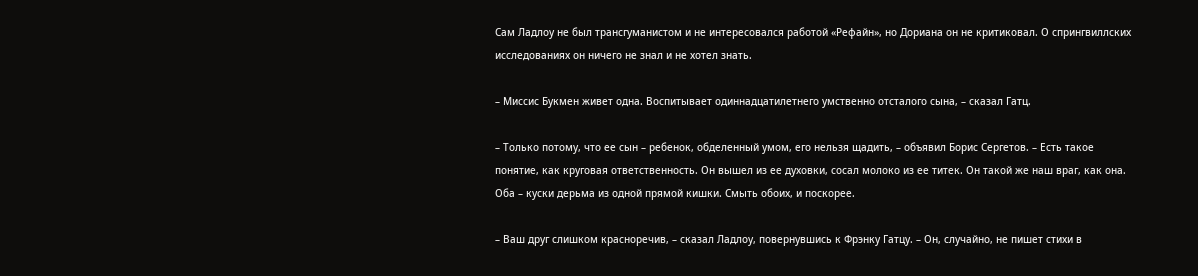Сам Ладлоу не был трансгуманистом и не интересовался работой «Рефайн», но Дориана он не критиковал. О спрингвиллских исследованиях он ничего не знал и не хотел знать.

– Миссис Букмен живет одна. Воспитывает одиннадцатилетнего умственно отсталого сына, – сказал Гатц.

– Только потому, что ее сын – ребенок, обделенный умом, его нельзя щадить, – объявил Борис Сергетов. – Есть такое понятие, как круговая ответственность. Он вышел из ее духовки, сосал молоко из ее титек. Он такой же наш враг, как она. Оба – куски дерьма из одной прямой кишки. Смыть обоих, и поскорее.

– Ваш друг слишком красноречив, – сказал Ладлоу, повернувшись к Фрэнку Гатцу. – Он, случайно, не пишет стихи в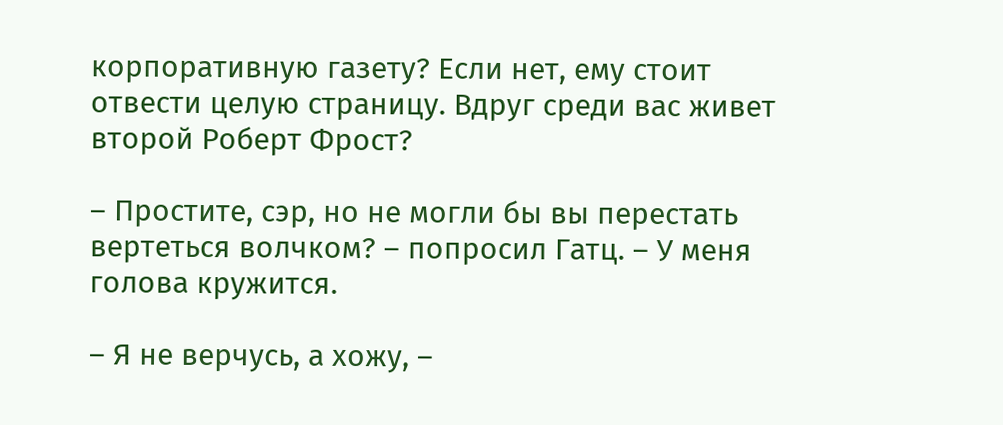корпоративную газету? Если нет, ему стоит отвести целую страницу. Вдруг среди вас живет второй Роберт Фрост?

– Простите, сэр, но не могли бы вы перестать вертеться волчком? – попросил Гатц. – У меня голова кружится.

– Я не верчусь, а хожу, –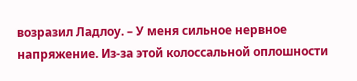возразил Ладлоу. – У меня сильное нервное напряжение. Из-за этой колоссальной оплошности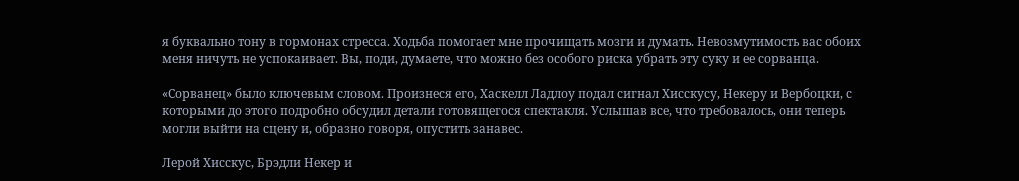я буквально тону в гормонах стресса. Ходьба помогает мне прочищать мозги и думать. Невозмутимость вас обоих меня ничуть не успокаивает. Вы, поди, думаете, что можно без особого риска убрать эту суку и ее сорванца.

«Сорванец» было ключевым словом. Произнеся его, Хаскелл Ладлоу подал сигнал Хисскусу, Некеру и Вербоцки, с которыми до этого подробно обсудил детали готовящегося спектакля. Услышав все, что требовалось, они теперь могли выйти на сцену и, образно говоря, опустить занавес.

Лерой Хисскус, Брэдли Некер и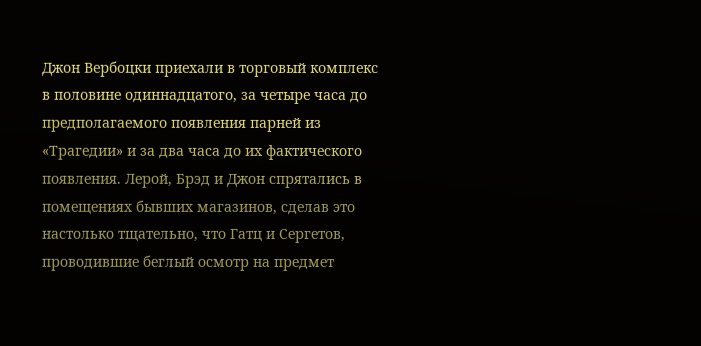Джон Вербоцки приехали в торговый комплекс в половине одиннадцатого, за четыре часа до предполагаемого появления парней из «Трагедии» и за два часа до их фактического появления. Лерой, Брэд и Джон спрятались в помещениях бывших магазинов, сделав это настолько тщательно, что Гатц и Сергетов, проводившие беглый осмотр на предмет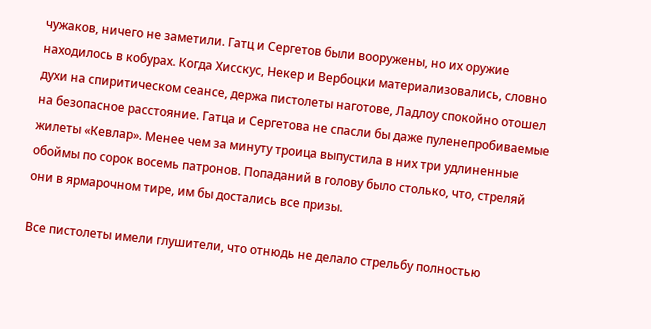чужаков, ничего не заметили. Гатц и Сергетов были вооружены, но их оружие находилось в кобурах. Когда Хисскус, Некер и Вербоцки материализовались, словно духи на спиритическом сеансе, держа пистолеты наготове, Ладлоу спокойно отошел на безопасное расстояние. Гатца и Сергетова не спасли бы даже пуленепробиваемые жилеты «Кевлар». Менее чем за минуту троица выпустила в них три удлиненные обоймы по сорок восемь патронов. Попаданий в голову было столько, что, стреляй они в ярмарочном тире, им бы достались все призы.

Все пистолеты имели глушители, что отнюдь не делало стрельбу полностью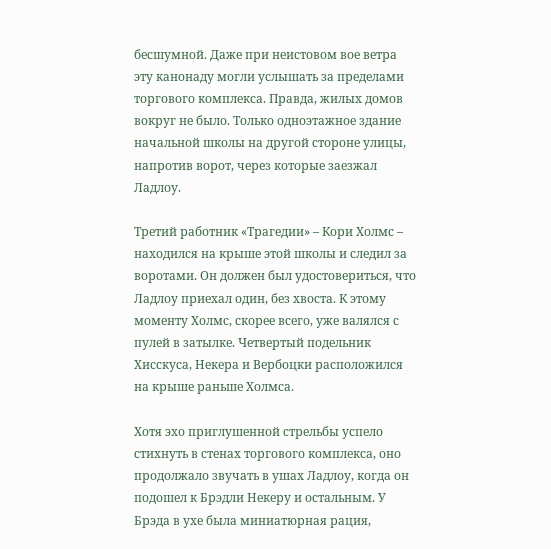бесшумной. Даже при неистовом вое ветра эту канонаду могли услышать за пределами торгового комплекса. Правда, жилых домов вокруг не было. Только одноэтажное здание начальной школы на другой стороне улицы, напротив ворот, через которые заезжал Ладлоу.

Третий работник «Трагедии» – Кори Холмс – находился на крыше этой школы и следил за воротами. Он должен был удостовериться, что Ладлоу приехал один, без хвоста. К этому моменту Холмс, скорее всего, уже валялся с пулей в затылке. Четвертый подельник Хисскуса, Некера и Вербоцки расположился на крыше раньше Холмса.

Хотя эхо приглушенной стрельбы успело стихнуть в стенах торгового комплекса, оно продолжало звучать в ушах Ладлоу, когда он подошел к Брэдли Некеру и остальным. У Брэда в ухе была миниатюрная рация,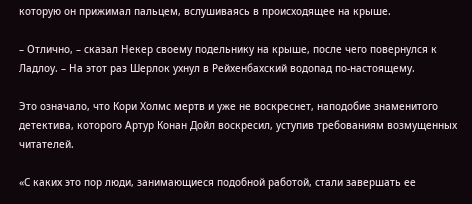которую он прижимал пальцем, вслушиваясь в происходящее на крыше.

– Отлично, – сказал Некер своему подельнику на крыше, после чего повернулся к Ладлоу. – На этот раз Шерлок ухнул в Рейхенбахский водопад по-настоящему.

Это означало, что Кори Холмс мертв и уже не воскреснет, наподобие знаменитого детектива, которого Артур Конан Дойл воскресил, уступив требованиям возмущенных читателей.

«С каких это пор люди, занимающиеся подобной работой, стали завершать ее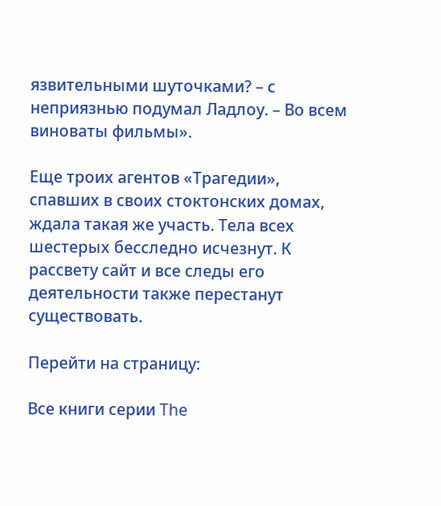язвительными шуточками? – с неприязнью подумал Ладлоу. – Во всем виноваты фильмы».

Еще троих агентов «Трагедии», спавших в своих стоктонских домах, ждала такая же участь. Тела всех шестерых бесследно исчезнут. К рассвету сайт и все следы его деятельности также перестанут существовать.

Перейти на страницу:

Все книги серии The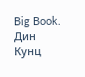Big Book. Дин Кунц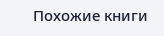Похожие книги